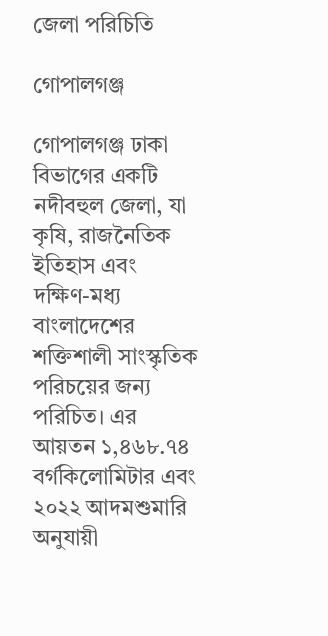জেলা পরিচিতি

গোপালগঞ্জ

গোপালগঞ্জ ঢাকা বিভাগের একটি নদীবহুল জেলা, যা কৃষি, রাজনৈতিক ইতিহাস এবং দক্ষিণ-মধ্য বাংলাদেশের শক্তিশালী সাংস্কৃতিক পরিচয়ের জন্য পরিচিত। এর আয়তন ১,৪৬৮.৭৪ বর্গকিলোমিটার এবং ২০২২ আদমশুমারি অনুযায়ী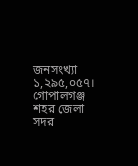জনসংখ্যা ১,২৯৫,০৫৭। গোপালগঞ্জ শহর জেলা সদর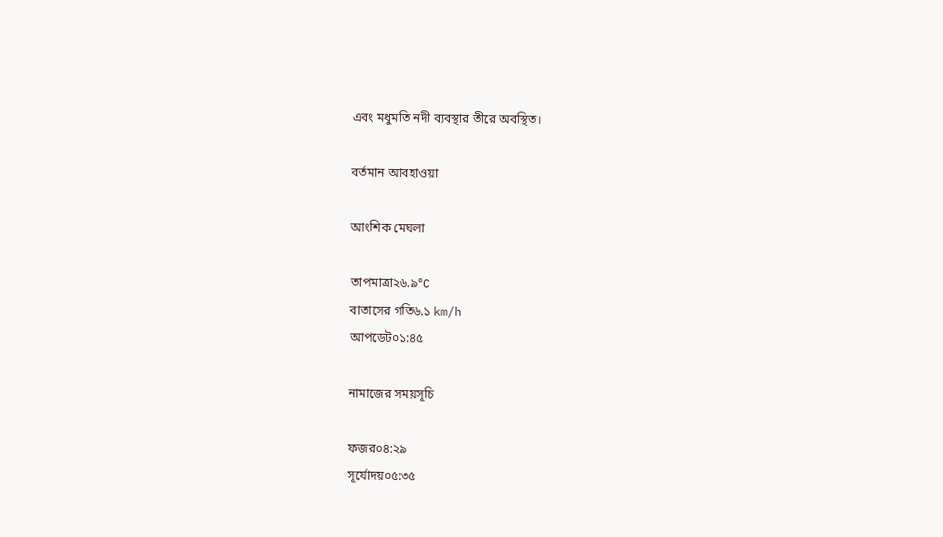এবং মধুমতি নদী ব্যবস্থার তীরে অবস্থিত।

বর্তমান আবহাওয়া

আংশিক মেঘলা

তাপমাত্রা২৬.৯°C
বাতাসের গতি৬.১ km/h
আপডেট০১:৪৫

নামাজের সময়সূচি

ফজর০৪:২৯
সূর্যোদয়০৫:৩৫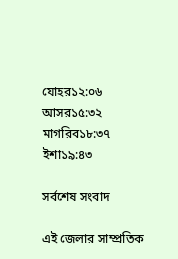যোহর১২:০৬
আসর১৫:৩২
মাগরিব১৮:৩৭
ইশা১৯:৪৩

সর্বশেষ সংবাদ

এই জেলার সাম্প্রতিক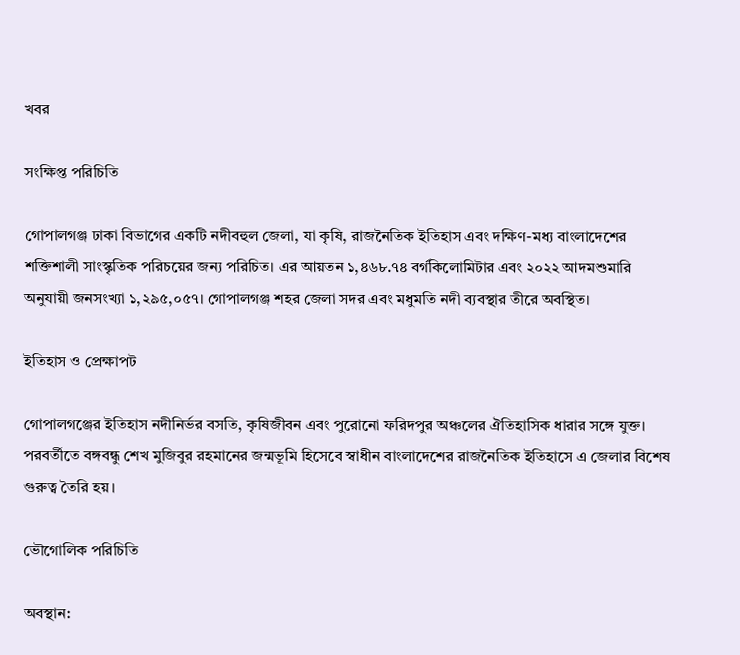খবর

সংক্ষিপ্ত পরিচিতি

গোপালগঞ্জ ঢাকা বিভাগের একটি নদীবহুল জেলা, যা কৃষি, রাজনৈতিক ইতিহাস এবং দক্ষিণ-মধ্য বাংলাদেশের শক্তিশালী সাংস্কৃতিক পরিচয়ের জন্য পরিচিত। এর আয়তন ১,৪৬৮.৭৪ বর্গকিলোমিটার এবং ২০২২ আদমশুমারি অনুযায়ী জনসংখ্যা ১,২৯৫,০৫৭। গোপালগঞ্জ শহর জেলা সদর এবং মধুমতি নদী ব্যবস্থার তীরে অবস্থিত।

ইতিহাস ও প্রেক্ষাপট

গোপালগঞ্জের ইতিহাস নদীনির্ভর বসতি, কৃষিজীবন এবং পুরোনো ফরিদপুর অঞ্চলের ঐতিহাসিক ধারার সঙ্গে যুক্ত। পরবর্তীতে বঙ্গবন্ধু শেখ মুজিবুর রহমানের জন্মভূমি হিসেবে স্বাধীন বাংলাদেশের রাজনৈতিক ইতিহাসে এ জেলার বিশেষ গুরুত্ব তৈরি হয়।

ভৌগোলিক পরিচিতি

অবস্থান: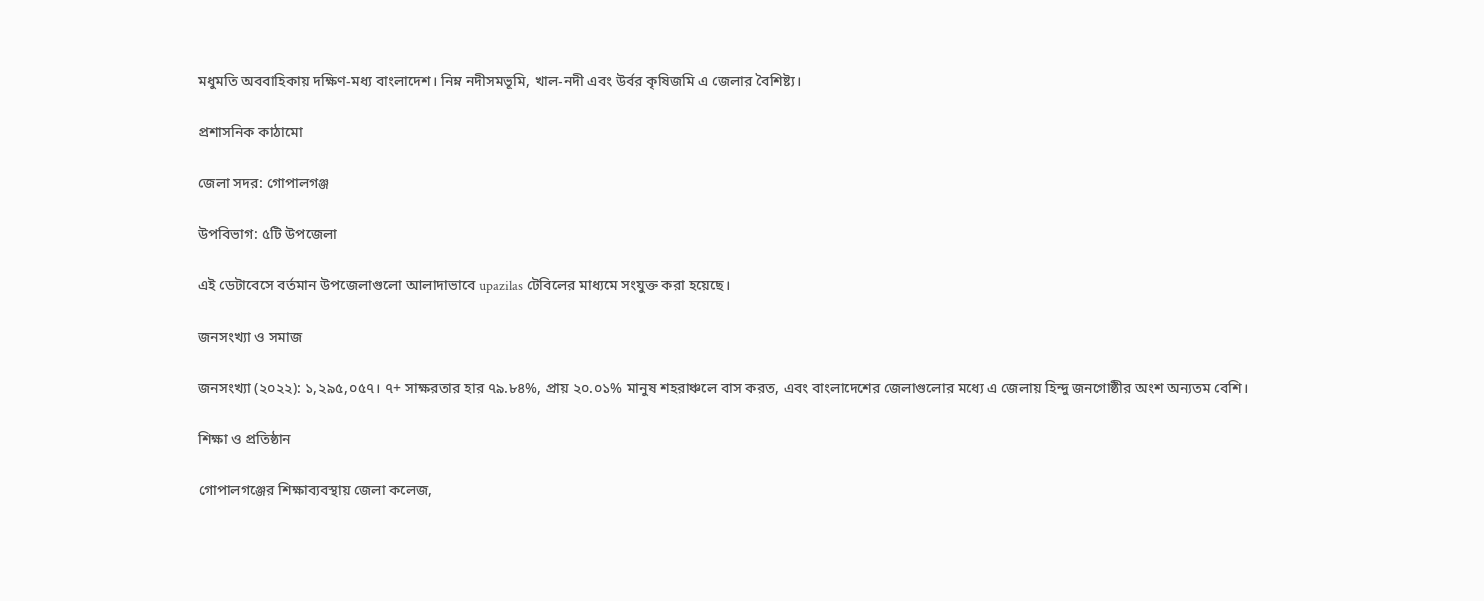মধুমতি অববাহিকায় দক্ষিণ-মধ্য বাংলাদেশ। নিম্ন নদীসমভূমি, খাল-নদী এবং উর্বর কৃষিজমি এ জেলার বৈশিষ্ট্য।

প্রশাসনিক কাঠামো

জেলা সদর: গোপালগঞ্জ

উপবিভাগ: ৫টি উপজেলা

এই ডেটাবেসে বর্তমান উপজেলাগুলো আলাদাভাবে upazilas টেবিলের মাধ্যমে সংযুক্ত করা হয়েছে।

জনসংখ্যা ও সমাজ

জনসংখ্যা (২০২২): ১,২৯৫,০৫৭। ৭+ সাক্ষরতার হার ৭৯.৮৪%, প্রায় ২০.০১% মানুষ শহরাঞ্চলে বাস করত, এবং বাংলাদেশের জেলাগুলোর মধ্যে এ জেলায় হিন্দু জনগোষ্ঠীর অংশ অন্যতম বেশি।

শিক্ষা ও প্রতিষ্ঠান

গোপালগঞ্জের শিক্ষাব্যবস্থায় জেলা কলেজ,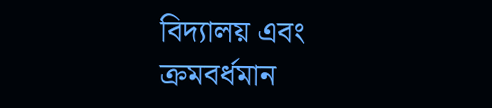বিদ্যালয় এবং ক্রমবর্ধমান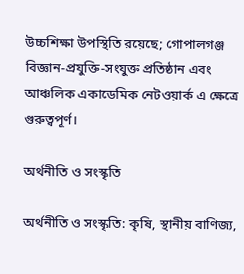উচ্চশিক্ষা উপস্থিতি রয়েছে; গোপালগঞ্জ বিজ্ঞান-প্রযুক্তি-সংযুক্ত প্রতিষ্ঠান এবং আঞ্চলিক একাডেমিক নেটওয়ার্ক এ ক্ষেত্রে গুরুত্বপূর্ণ।

অর্থনীতি ও সংস্কৃতি

অর্থনীতি ও সংস্কৃতি: কৃষি, স্থানীয় বাণিজ্য,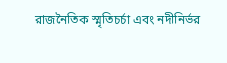রাজনৈতিক স্মৃতিচর্চা এবং নদীনির্ভর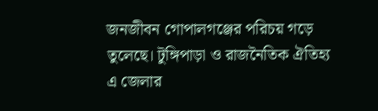জনজীবন গোপালগঞ্জের পরিচয় গড়ে তুলেছে। টুঙ্গিপাড়া ও রাজনৈতিক ঐতিহ্য এ জেলার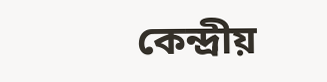কেন্দ্রীয়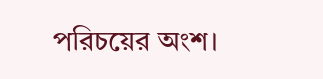পরিচয়ের অংশ।